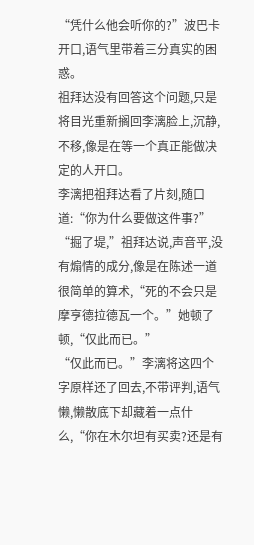“凭什么他会听你的?”波巴卡开口,语气里带着三分真实的困惑。
祖拜达没有回答这个问题,只是将目光重新搁回李漓脸上,沉静,不移,像是在等一个真正能做决定的人开口。
李漓把祖拜达看了片刻,随口道:“你为什么要做这件事?”
“掘了堤,”祖拜达说,声音平,没有煽情的成分,像是在陈述一道很简单的算术,“死的不会只是摩亨德拉德瓦一个。”她顿了顿,“仅此而已。”
“仅此而已。”李漓将这四个字原样还了回去,不带评判,语气懒,懒散底下却藏着一点什么,“你在木尔坦有买卖?还是有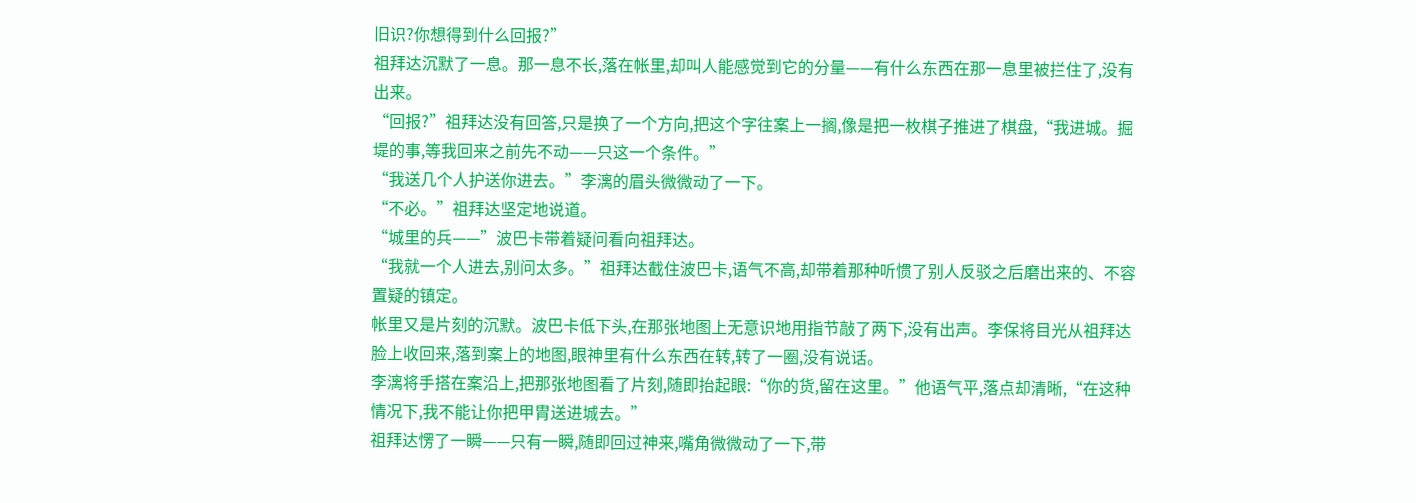旧识?你想得到什么回报?”
祖拜达沉默了一息。那一息不长,落在帐里,却叫人能感觉到它的分量——有什么东西在那一息里被拦住了,没有出来。
“回报?”祖拜达没有回答,只是换了一个方向,把这个字往案上一搁,像是把一枚棋子推进了棋盘,“我进城。掘堤的事,等我回来之前先不动——只这一个条件。”
“我送几个人护送你进去。”李漓的眉头微微动了一下。
“不必。”祖拜达坚定地说道。
“城里的兵——”波巴卡带着疑问看向祖拜达。
“我就一个人进去,别问太多。”祖拜达截住波巴卡,语气不高,却带着那种听惯了别人反驳之后磨出来的、不容置疑的镇定。
帐里又是片刻的沉默。波巴卡低下头,在那张地图上无意识地用指节敲了两下,没有出声。李保将目光从祖拜达脸上收回来,落到案上的地图,眼神里有什么东西在转,转了一圈,没有说话。
李漓将手搭在案沿上,把那张地图看了片刻,随即抬起眼:“你的货,留在这里。”他语气平,落点却清晰,“在这种情况下,我不能让你把甲胄送进城去。”
祖拜达愣了一瞬——只有一瞬,随即回过神来,嘴角微微动了一下,带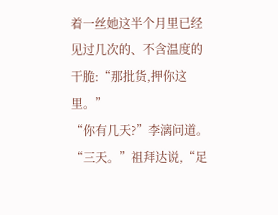着一丝她这半个月里已经见过几次的、不含温度的干脆:“那批货,押你这里。”
“你有几天?”李漓问道。
“三天。”祖拜达说,“足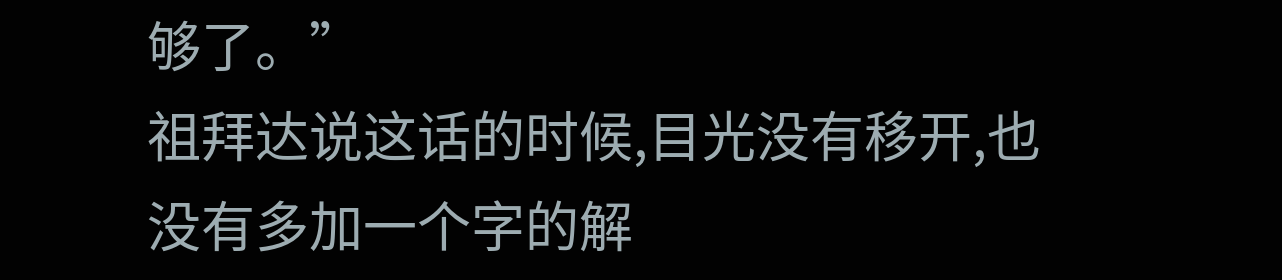够了。”
祖拜达说这话的时候,目光没有移开,也没有多加一个字的解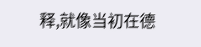释,就像当初在德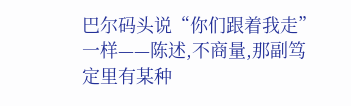巴尔码头说“你们跟着我走”一样——陈述,不商量,那副笃定里有某种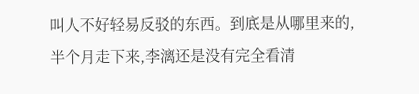叫人不好轻易反驳的东西。到底是从哪里来的,半个月走下来,李漓还是没有完全看清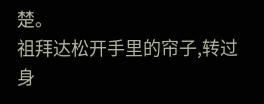楚。
祖拜达松开手里的帘子,转过身